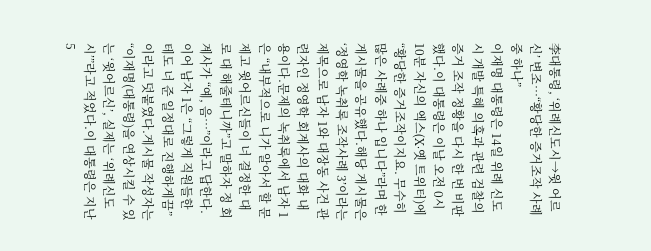李대통령, ‘위례신도시→윗 어르신’ 변조…“황당한 증거조작 사례중 하나”
이재명 대통령은 14일 위례 신도시 개발 특혜 의혹과 관련 검찰의 증거 조작 정황을 다시 한 번 비판했다.이 대통령은 이날 오전 0시 10분 자신의 엑스(X·옛 트위터)에 “황당한 증거조작이지요. 무수히 많은 사례중 하나 입니다”라며 한 게시물을 공유했다.해당 게시물은 ‘정영학 녹취록 조작사례 3’이라는 제목으로 남자 1와 대장동 사건 관련자인 정영학 회계사의 대화 내용이다.문제의 녹취록에서 남자 1은 “내부적으로 니가 알아서 할 문제고 윗어르신들이 너 결정한 대로 대 해줄테니까”고 말하자 정 회계사가 “예, 음…”이라고 답한다.이어 남자 1은 “그렇게 직원들한테도 너 준 일정대로 진행하게끔”이라고 덧붙였다.게시물 작성자는 “이재명(대통령)을 연상시킬 수 있는 ‘윗어르신’, 실제는 ‘위례신도시’”라고 적었다.이 대통령은 지난 5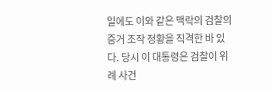일에도 이와 같은 맥락의 검찰의 증거 조작 정황을 직격한 바 있다. 당시 이 대통령은 검찰이 위례 사건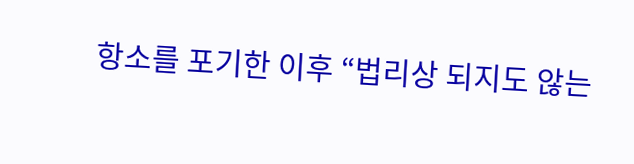항소를 포기한 이후 “법리상 되지도 않는